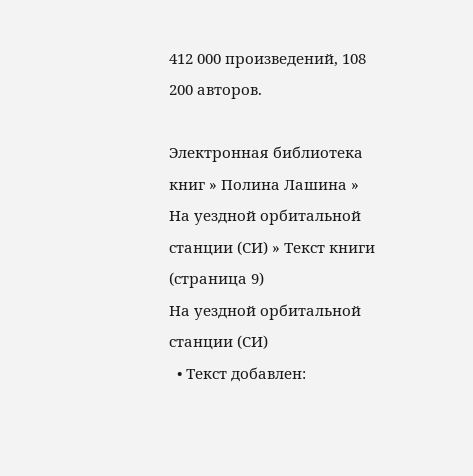412 000 произведений, 108 200 авторов.

Электронная библиотека книг » Полина Лашина » На уездной орбитальной станции (СИ) » Текст книги (страница 9)
На уездной орбитальной станции (СИ)
  • Текст добавлен: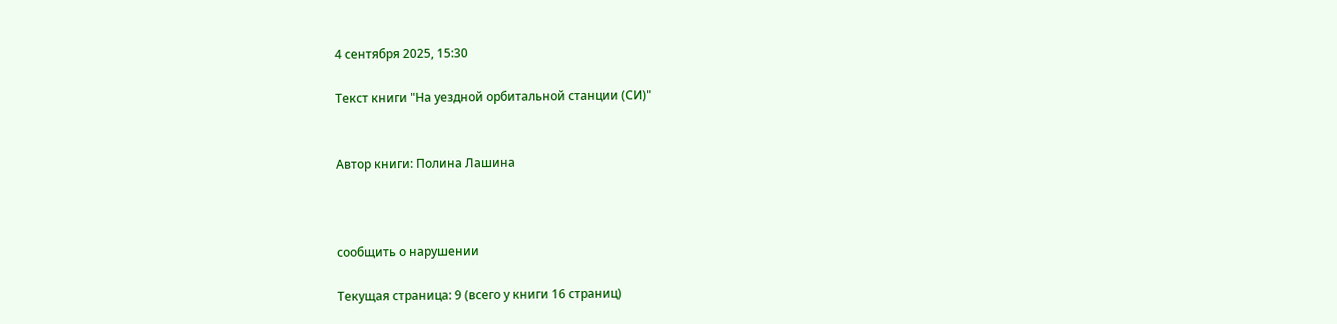4 сентября 2025, 15:30

Текст книги "На уездной орбитальной станции (СИ)"


Автор книги: Полина Лашина



сообщить о нарушении

Текущая страница: 9 (всего у книги 16 страниц)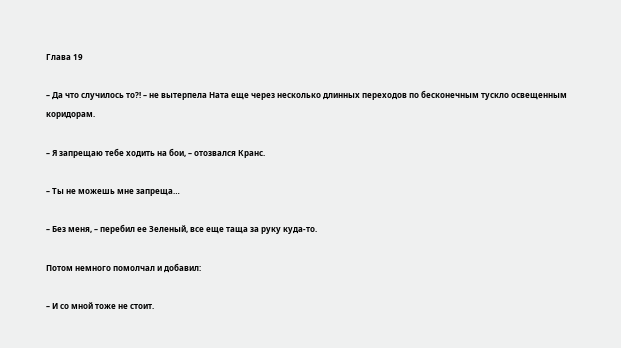Глава 19

– Да что случилось то?! – не вытерпела Ната еще через несколько длинных переходов по бесконечным тускло освещенным коридорам.

– Я запрещаю тебе ходить на бои, – отозвался Кранс.

– Ты не можешь мне запреща…

– Без меня, – перебил ее Зеленый, все еще таща за руку куда-то.

Потом немного помолчал и добавил:

– И со мной тоже не стоит.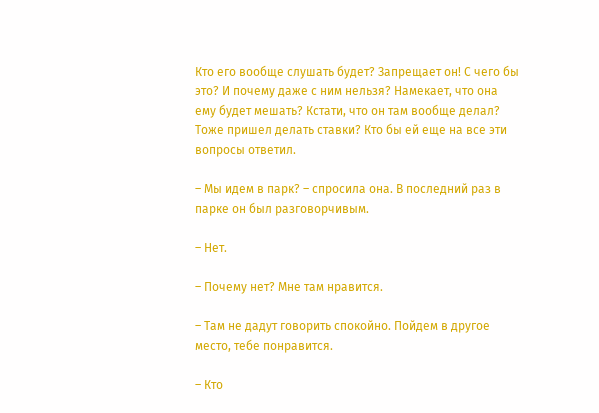Кто его вообще слушать будет? Запрещает он! С чего бы это? И почему даже с ним нельзя? Намекает, что она ему будет мешать? Кстати, что он там вообще делал? Тоже пришел делать ставки? Кто бы ей еще на все эти вопросы ответил.

– Мы идем в парк? – спросила она. В последний раз в парке он был разговорчивым.

– Нет.

– Почему нет? Мне там нравится.

– Там не дадут говорить спокойно. Пойдем в другое место, тебе понравится.

– Кто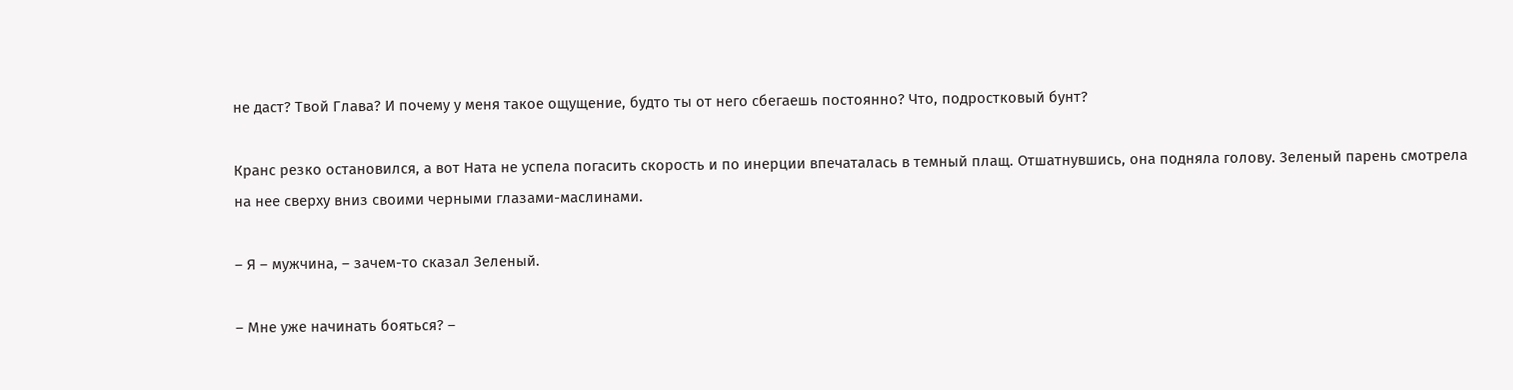не даст? Твой Глава? И почему у меня такое ощущение, будто ты от него сбегаешь постоянно? Что, подростковый бунт?

Кранс резко остановился, а вот Ната не успела погасить скорость и по инерции впечаталась в темный плащ. Отшатнувшись, она подняла голову. Зеленый парень смотрела на нее сверху вниз своими черными глазами-маслинами.

– Я – мужчина, – зачем-то сказал Зеленый.

– Мне уже начинать бояться? –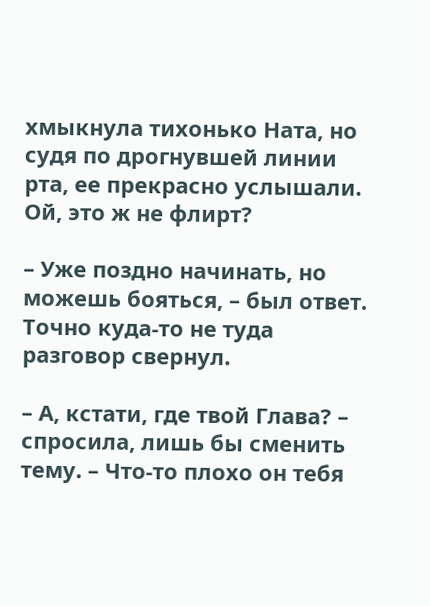хмыкнула тихонько Ната, но судя по дрогнувшей линии рта, ее прекрасно услышали. Ой, это ж не флирт?

– Уже поздно начинать, но можешь бояться, – был ответ. Точно куда-то не туда разговор свернул.

– А, кстати, где твой Глава? – спросила, лишь бы сменить тему. – Что-то плохо он тебя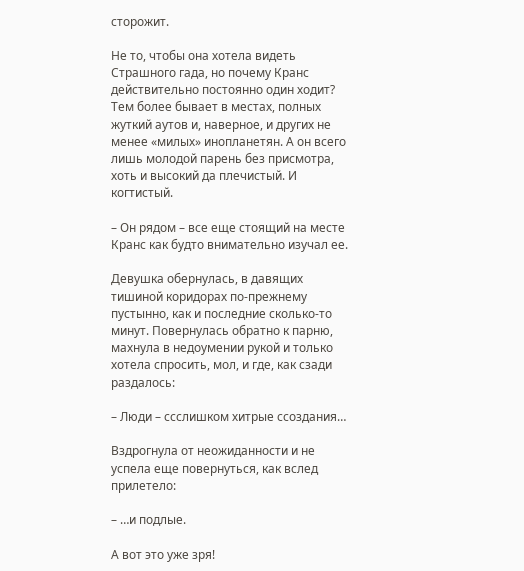сторожит.

Не то, чтобы она хотела видеть Страшного гада, но почему Кранс действительно постоянно один ходит? Тем более бывает в местах, полных жуткий аутов и, наверное, и других не менее «милых» инопланетян. А он всего лишь молодой парень без присмотра, хоть и высокий да плечистый. И когтистый.

– Он рядом – все еще стоящий на месте Кранс как будто внимательно изучал ее.

Девушка обернулась, в давящих тишиной коридорах по-прежнему пустынно, как и последние сколько-то минут. Повернулась обратно к парню, махнула в недоумении рукой и только хотела спросить, мол, и где, как сзади раздалось:

– Люди – ссслишком хитрые ссоздания…

Вздрогнула от неожиданности и не успела еще повернуться, как вслед прилетело:

– …и подлые.

А вот это уже зря!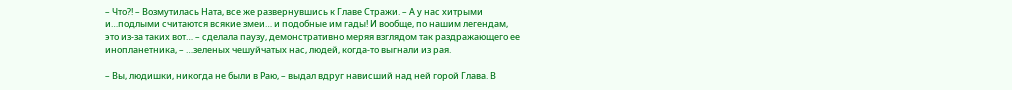– Что?! – Возмутилась Ната, все же развернувшись к Главе Стражи. – А у нас хитрыми и…подлыми считаются всякие змеи… и подобные им гады! И вообще, по нашим легендам, это из-за таких вот… – сделала паузу, демонстративно меряя взглядом так раздражающего ее инопланетника, – …зеленых чешуйчатых нас, людей, когда-то выгнали из рая.

– Вы, людишки, никогда не были в Раю, – выдал вдруг нависший над ней горой Глава. В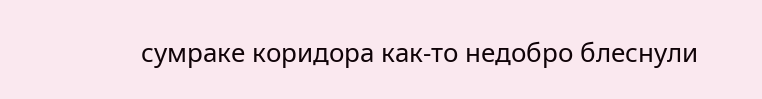сумраке коридора как-то недобро блеснули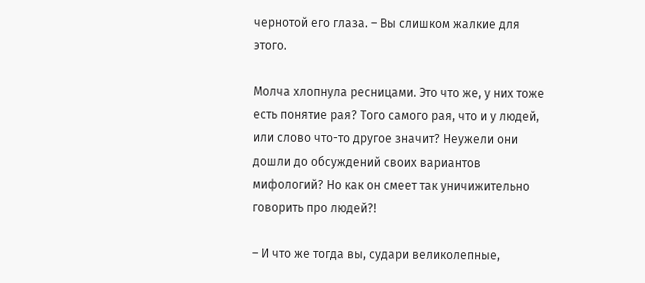чернотой его глаза. – Вы слишком жалкие для этого.

Молча хлопнула ресницами. Это что же, у них тоже есть понятие рая? Того самого рая, что и у людей, или слово что-то другое значит? Неужели они дошли до обсуждений своих вариантов мифологий? Но как он смеет так уничижительно говорить про людей?!

– И что же тогда вы, судари великолепные,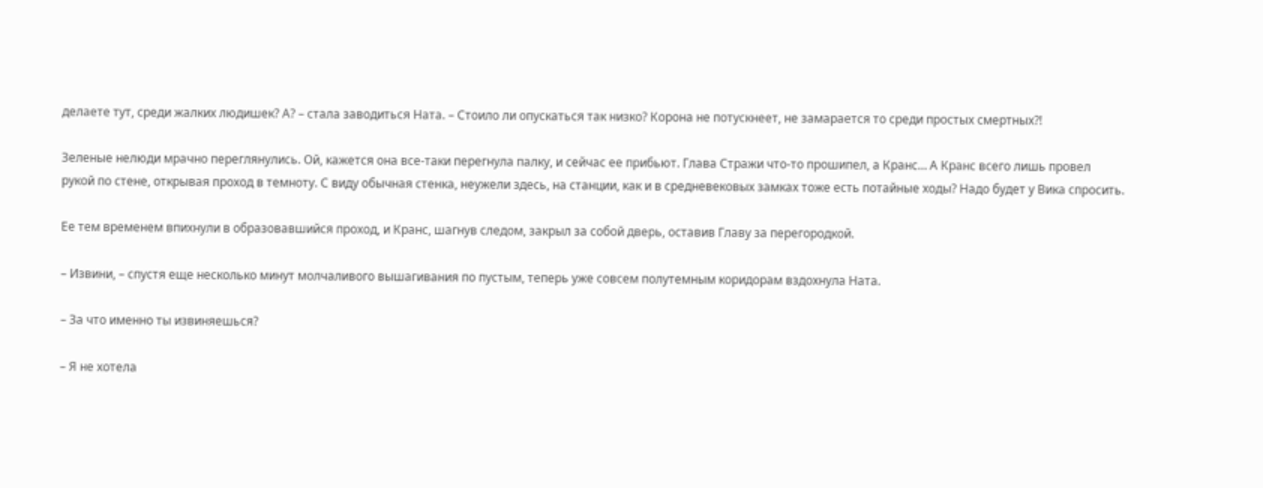делаете тут, среди жалких людишек? А? – стала заводиться Ната. – Стоило ли опускаться так низко? Корона не потускнеет, не замарается то среди простых смертных?!

Зеленые нелюди мрачно переглянулись. Ой, кажется она все-таки перегнула палку, и сейчас ее прибьют. Глава Стражи что-то прошипел, а Кранс… А Кранс всего лишь провел рукой по стене, открывая проход в темноту. С виду обычная стенка, неужели здесь, на станции, как и в средневековых замках тоже есть потайные ходы? Надо будет у Вика спросить.

Ее тем временем впихнули в образовавшийся проход, и Кранс, шагнув следом, закрыл за собой дверь, оставив Главу за перегородкой.

– Извини, – спустя еще несколько минут молчаливого вышагивания по пустым, теперь уже совсем полутемным коридорам вздохнула Ната.

– За что именно ты извиняешься?

– Я не хотела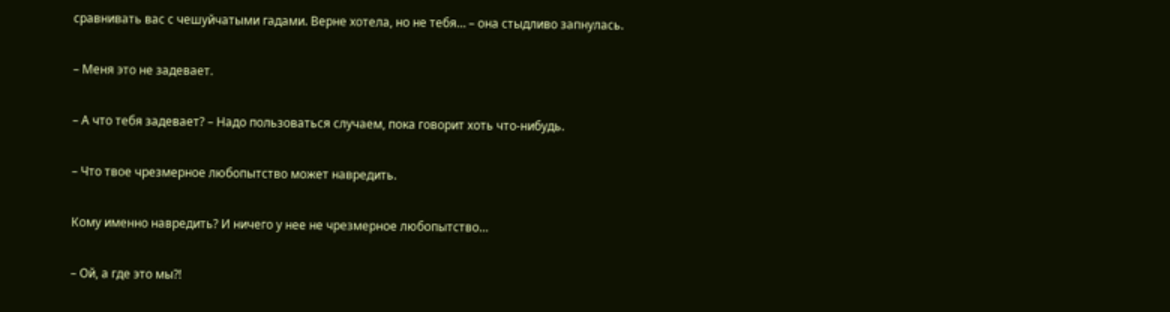сравнивать вас с чешуйчатыми гадами. Верне хотела, но не тебя… – она стыдливо запнулась.

– Меня это не задевает.

– А что тебя задевает? – Надо пользоваться случаем, пока говорит хоть что-нибудь.

– Что твое чрезмерное любопытство может навредить.

Кому именно навредить? И ничего у нее не чрезмерное любопытство…

– Ой, а где это мы?!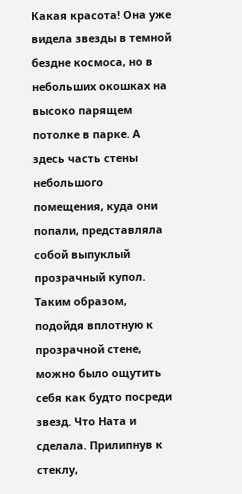Какая красота! Она уже видела звезды в темной бездне космоса, но в небольших окошках на высоко парящем потолке в парке. А здесь часть стены небольшого помещения, куда они попали, представляла собой выпуклый прозрачный купол. Таким образом, подойдя вплотную к прозрачной стене, можно было ощутить себя как будто посреди звезд. Что Ната и сделала. Прилипнув к стеклу,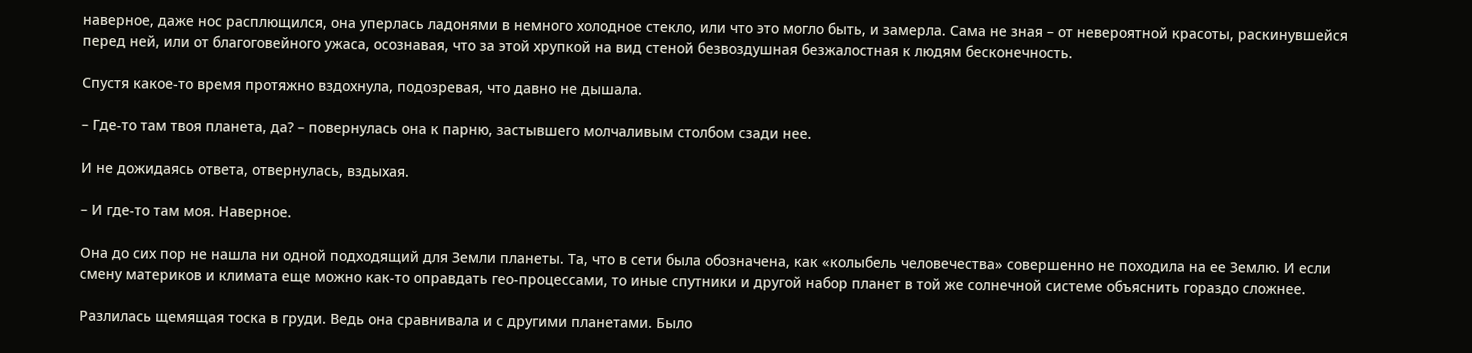наверное, даже нос расплющился, она уперлась ладонями в немного холодное стекло, или что это могло быть, и замерла. Сама не зная – от невероятной красоты, раскинувшейся перед ней, или от благоговейного ужаса, осознавая, что за этой хрупкой на вид стеной безвоздушная безжалостная к людям бесконечность.

Спустя какое-то время протяжно вздохнула, подозревая, что давно не дышала.

– Где-то там твоя планета, да? – повернулась она к парню, застывшего молчаливым столбом сзади нее.

И не дожидаясь ответа, отвернулась, вздыхая.

– И где-то там моя. Наверное.

Она до сих пор не нашла ни одной подходящий для Земли планеты. Та, что в сети была обозначена, как «колыбель человечества» совершенно не походила на ее Землю. И если смену материков и климата еще можно как-то оправдать гео-процессами, то иные спутники и другой набор планет в той же солнечной системе объяснить гораздо сложнее.

Разлилась щемящая тоска в груди. Ведь она сравнивала и с другими планетами. Было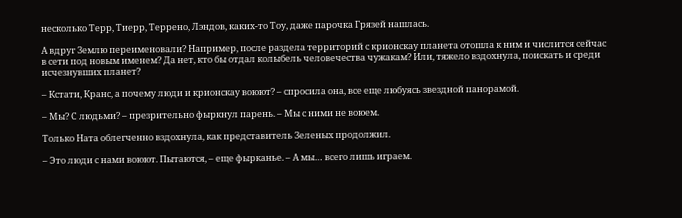несколько Терр, Тиерр, Террено, Лэндов, каких-то Тоу, даже парочка Грязей нашлась.

А вдруг Землю переименовали? Например, после раздела территорий с крионскау планета отошла к ним и числится сейчас в сети под новым именем? Да нет, кто бы отдал колыбель человечества чужакам? Или, тяжело вздохнула, поискать и среди исчезнувших планет?

– Кстати, Кранс, а почему люди и крионскау воюют? – спросила она, все еще любуясь звездной панорамой.

– Мы? С людьми? – презрительно фыркнул парень. – Мы с ними не воюем.

Только Ната облегченно вздохнула, как представитель Зеленых продолжил.

– Это люди с нами воюют. Пытаются, – еще фырканье. – А мы… всего лишь играем.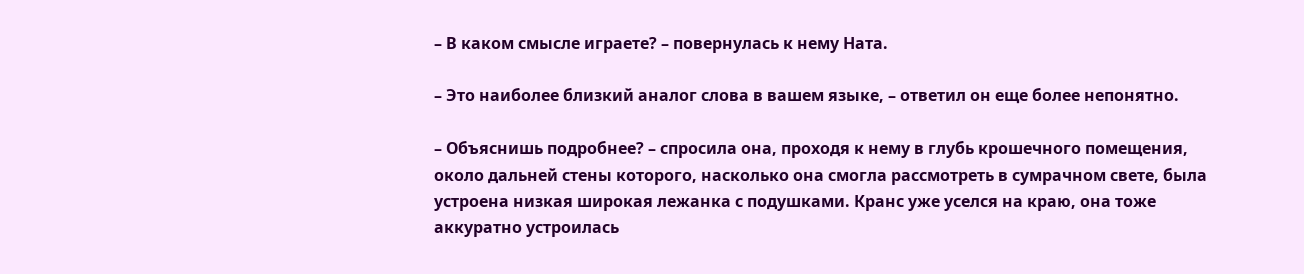– В каком смысле играете? – повернулась к нему Ната.

– Это наиболее близкий аналог слова в вашем языке, – ответил он еще более непонятно.

– Объяснишь подробнее? – спросила она, проходя к нему в глубь крошечного помещения, около дальней стены которого, насколько она смогла рассмотреть в сумрачном свете, была устроена низкая широкая лежанка с подушками. Кранс уже уселся на краю, она тоже аккуратно устроилась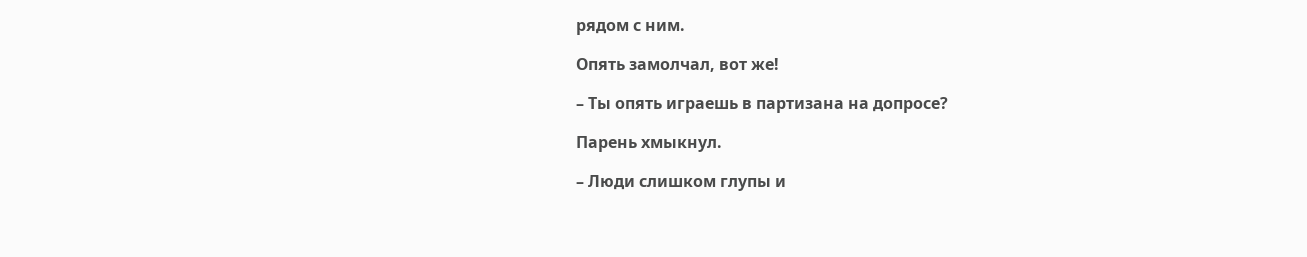рядом с ним.

Опять замолчал, вот же!

– Ты опять играешь в партизана на допросе?

Парень хмыкнул.

– Люди слишком глупы и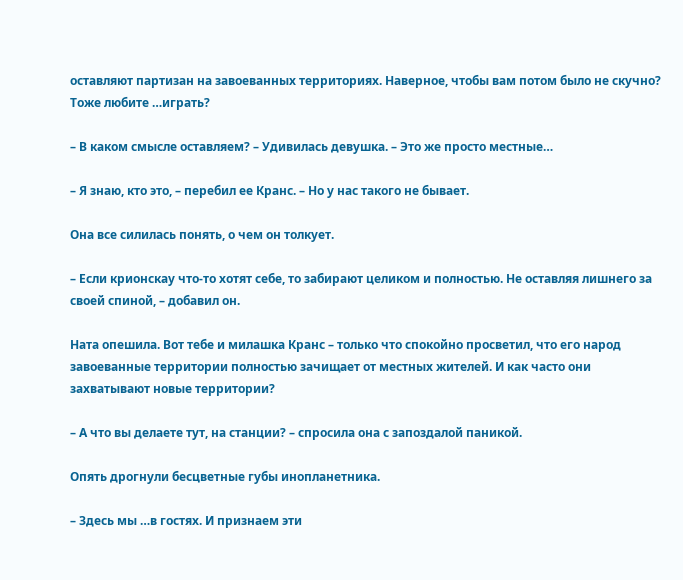оставляют партизан на завоеванных территориях. Наверное, чтобы вам потом было не скучно? Тоже любите …играть?

– В каком смысле оставляем? – Удивилась девушка. – Это же просто местные…

– Я знаю, кто это, – перебил ее Кранс. – Но у нас такого не бывает.

Она все силилась понять, о чем он толкует.

– Если крионскау что-то хотят себе, то забирают целиком и полностью. Не оставляя лишнего за своей спиной, – добавил он.

Ната опешила. Вот тебе и милашка Кранс – только что спокойно просветил, что его народ завоеванные территории полностью зачищает от местных жителей. И как часто они захватывают новые территории?

– А что вы делаете тут, на станции? – спросила она с запоздалой паникой.

Опять дрогнули бесцветные губы инопланетника.

– Здесь мы …в гостях. И признаем эти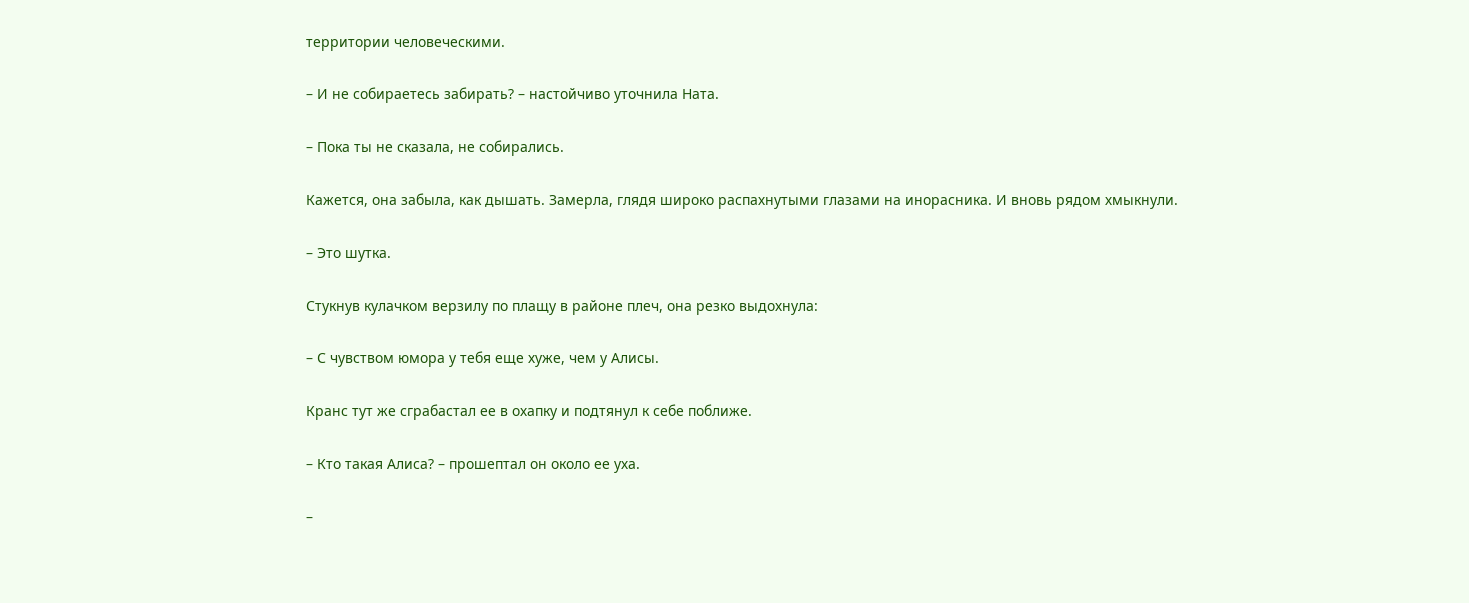территории человеческими.

– И не собираетесь забирать? – настойчиво уточнила Ната.

– Пока ты не сказала, не собирались.

Кажется, она забыла, как дышать. Замерла, глядя широко распахнутыми глазами на инорасника. И вновь рядом хмыкнули.

– Это шутка.

Стукнув кулачком верзилу по плащу в районе плеч, она резко выдохнула:

– С чувством юмора у тебя еще хуже, чем у Алисы.

Кранс тут же сграбастал ее в охапку и подтянул к себе поближе.

– Кто такая Алиса? – прошептал он около ее уха.

–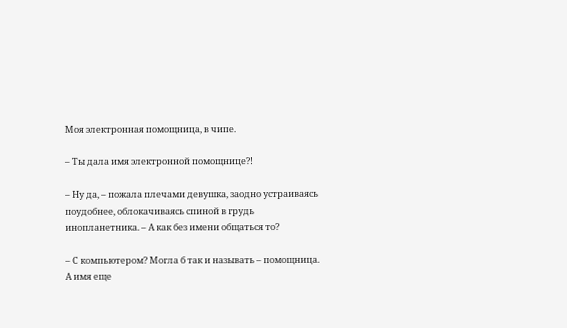Моя электронная помощница, в чипе.

– Ты дала имя электронной помощнице?!

– Ну да, – пожала плечами девушка, заодно устраиваясь поудобнее, облокачиваясь спиной в грудь инопланетника. – А как без имени общаться то?

– С компьютером? Могла б так и называть – помощница. А имя еще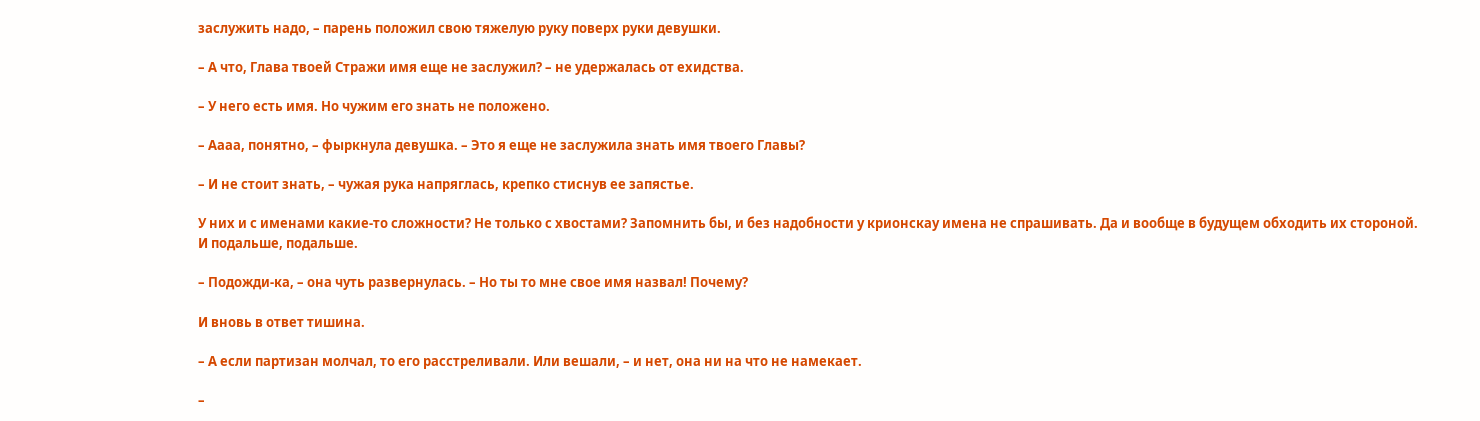заслужить надо, – парень положил свою тяжелую руку поверх руки девушки.

– А что, Глава твоей Стражи имя еще не заслужил? – не удержалась от ехидства.

– У него есть имя. Но чужим его знать не положено.

– Аааа, понятно, – фыркнула девушка. – Это я еще не заслужила знать имя твоего Главы?

– И не стоит знать, – чужая рука напряглась, крепко стиснув ее запястье.

У них и с именами какие-то сложности? Не только с хвостами? Запомнить бы, и без надобности у крионскау имена не спрашивать. Да и вообще в будущем обходить их стороной. И подальше, подальше.

– Подожди-ка, – она чуть развернулась. – Но ты то мне свое имя назвал! Почему?

И вновь в ответ тишина.

– А если партизан молчал, то его расстреливали. Или вешали, – и нет, она ни на что не намекает.

–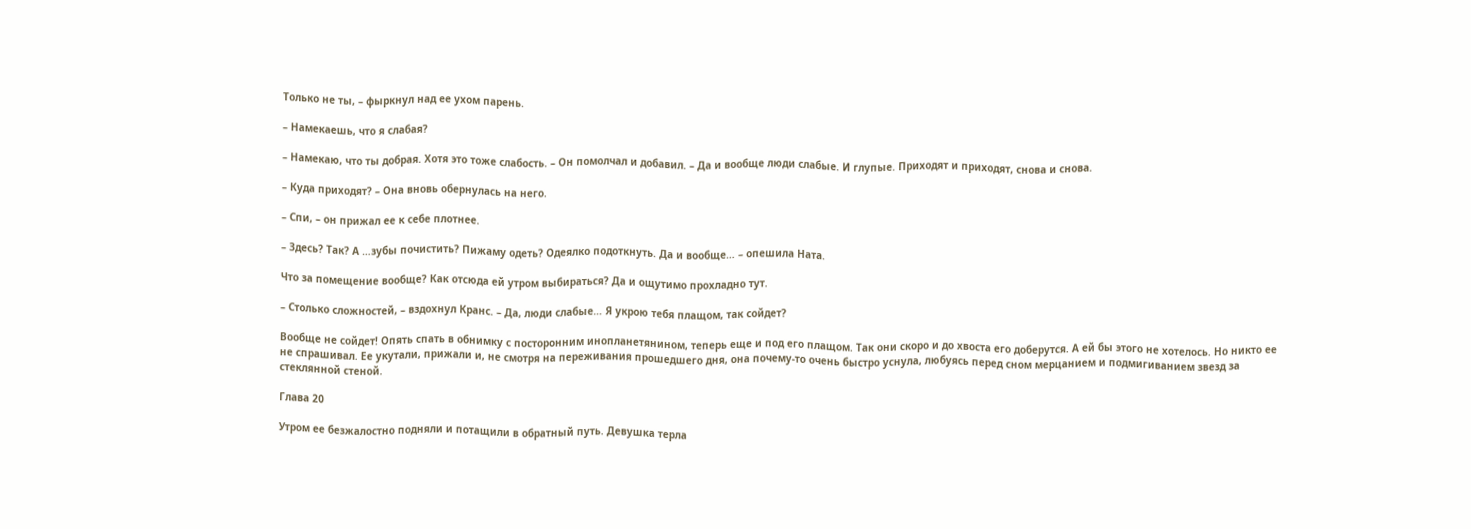Только не ты, – фыркнул над ее ухом парень.

– Намекаешь, что я слабая?

– Намекаю, что ты добрая. Хотя это тоже слабость. – Он помолчал и добавил. – Да и вообще люди слабые. И глупые. Приходят и приходят, снова и снова.

– Куда приходят? – Она вновь обернулась на него.

– Спи, – он прижал ее к себе плотнее.

– Здесь? Так? А …зубы почистить? Пижаму одеть? Одеялко подоткнуть. Да и вообще… – опешила Ната.

Что за помещение вообще? Как отсюда ей утром выбираться? Да и ощутимо прохладно тут.

– Столько сложностей, – вздохнул Кранс. – Да, люди слабые… Я укрою тебя плащом, так сойдет?

Вообще не сойдет! Опять спать в обнимку с посторонним инопланетянином, теперь еще и под его плащом. Так они скоро и до хвоста его доберутся. А ей бы этого не хотелось. Но никто ее не спрашивал. Ее укутали, прижали и, не смотря на переживания прошедшего дня, она почему-то очень быстро уснула, любуясь перед сном мерцанием и подмигиванием звезд за стеклянной стеной.

Глава 20

Утром ее безжалостно подняли и потащили в обратный путь. Девушка терла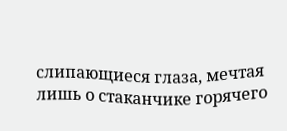слипающиеся глаза, мечтая лишь о стаканчике горячего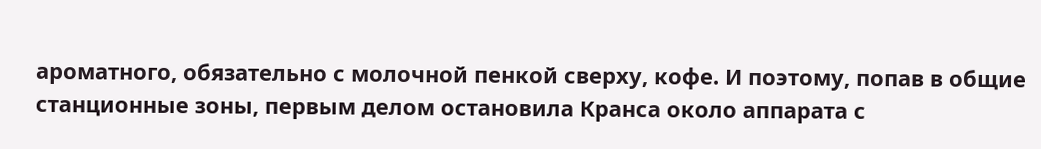ароматного, обязательно с молочной пенкой сверху, кофе. И поэтому, попав в общие станционные зоны, первым делом остановила Кранса около аппарата с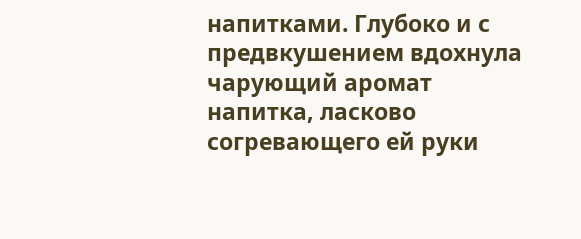напитками. Глубоко и с предвкушением вдохнула чарующий аромат напитка, ласково согревающего ей руки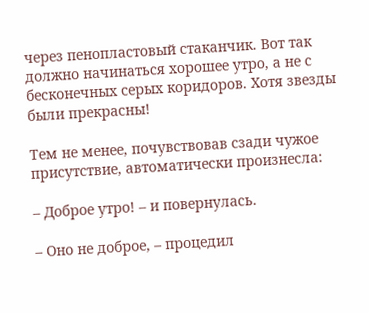через пенопластовый стаканчик. Вот так должно начинаться хорошее утро, а не с бесконечных серых коридоров. Хотя звезды были прекрасны!

Тем не менее, почувствовав сзади чужое присутствие, автоматически произнесла:

– Доброе утро! – и повернулась.

– Оно не доброе, – процедил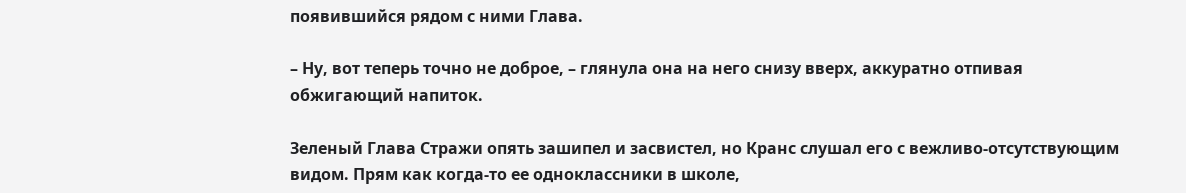появившийся рядом с ними Глава.

– Ну, вот теперь точно не доброе, – глянула она на него снизу вверх, аккуратно отпивая обжигающий напиток.

Зеленый Глава Стражи опять зашипел и засвистел, но Кранс слушал его с вежливо-отсутствующим видом. Прям как когда-то ее одноклассники в школе,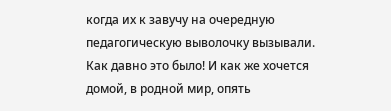когда их к завучу на очередную педагогическую выволочку вызывали. Как давно это было! И как же хочется домой, в родной мир, опять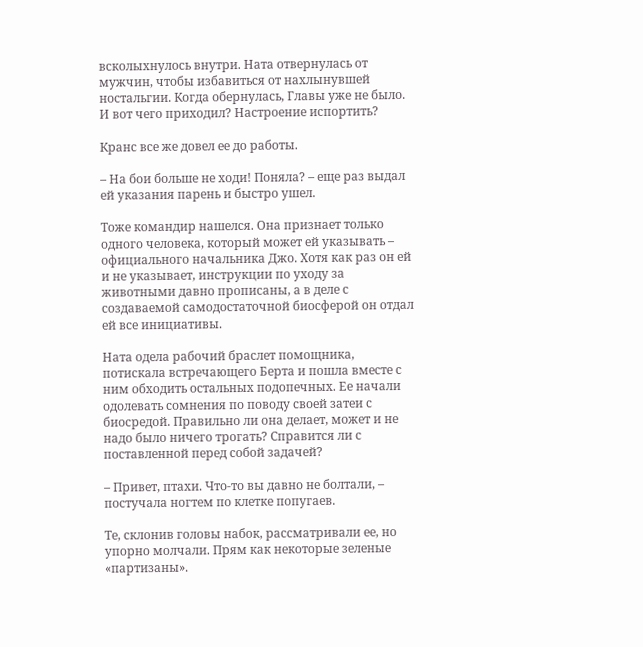всколыхнулось внутри. Ната отвернулась от мужчин, чтобы избавиться от нахлынувшей ностальгии. Когда обернулась, Главы уже не было. И вот чего приходил? Настроение испортить?

Кранс все же довел ее до работы.

– На бои больше не ходи! Поняла? – еще раз выдал ей указания парень и быстро ушел.

Тоже командир нашелся. Она признает только одного человека, который может ей указывать – официального начальника Джо. Хотя как раз он ей и не указывает, инструкции по уходу за животными давно прописаны, а в деле с создаваемой самодостаточной биосферой он отдал ей все инициативы.

Ната одела рабочий браслет помощника, потискала встречающего Берта и пошла вместе с ним обходить остальных подопечных. Ее начали одолевать сомнения по поводу своей затеи с биосредой. Правильно ли она делает, может и не надо было ничего трогать? Справится ли с поставленной перед собой задачей?

– Привет, птахи. Что-то вы давно не болтали, – постучала ногтем по клетке попугаев.

Те, склонив головы набок, рассматривали ее, но упорно молчали. Прям как некоторые зеленые «партизаны».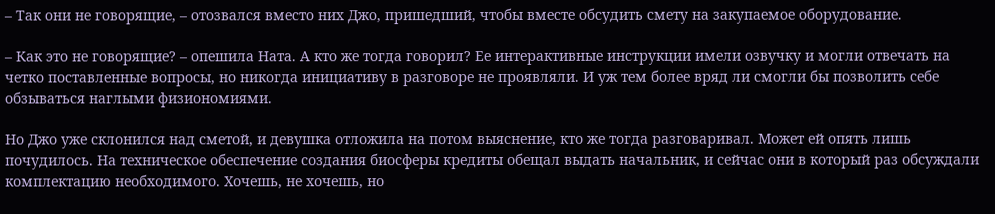– Так они не говорящие, – отозвался вместо них Джо, пришедший, чтобы вместе обсудить смету на закупаемое оборудование.

– Как это не говорящие? – опешила Ната. А кто же тогда говорил? Ее интерактивные инструкции имели озвучку и могли отвечать на четко поставленные вопросы, но никогда инициативу в разговоре не проявляли. И уж тем более вряд ли смогли бы позволить себе обзываться наглыми физиономиями.

Но Джо уже склонился над сметой, и девушка отложила на потом выяснение, кто же тогда разговаривал. Может ей опять лишь почудилось. На техническое обеспечение создания биосферы кредиты обещал выдать начальник, и сейчас они в который раз обсуждали комплектацию необходимого. Хочешь, не хочешь, но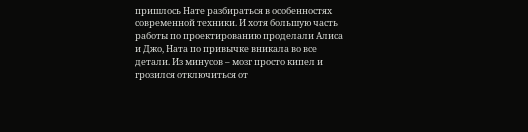пришлось Нате разбираться в особенностях современной техники. И хотя большую часть работы по проектированию проделали Алиса и Джо, Ната по привычке вникала во все детали. Из минусов – мозг просто кипел и грозился отключиться от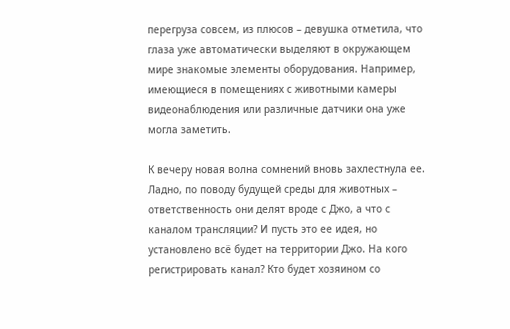перегруза совсем, из плюсов – девушка отметила, что глаза уже автоматически выделяют в окружающем мире знакомые элементы оборудования. Например, имеющиеся в помещениях с животными камеры видеонаблюдения или различные датчики она уже могла заметить.

К вечеру новая волна сомнений вновь захлестнула ее. Ладно, по поводу будущей среды для животных – ответственность они делят вроде с Джо, а что с каналом трансляции? И пусть это ее идея, но установлено всё будет на территории Джо. На кого регистрировать канал? Кто будет хозяином со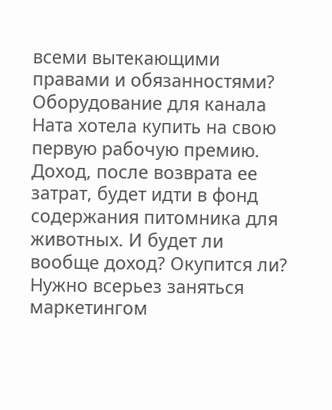всеми вытекающими правами и обязанностями? Оборудование для канала Ната хотела купить на свою первую рабочую премию. Доход, после возврата ее затрат, будет идти в фонд содержания питомника для животных. И будет ли вообще доход? Окупится ли? Нужно всерьез заняться маркетингом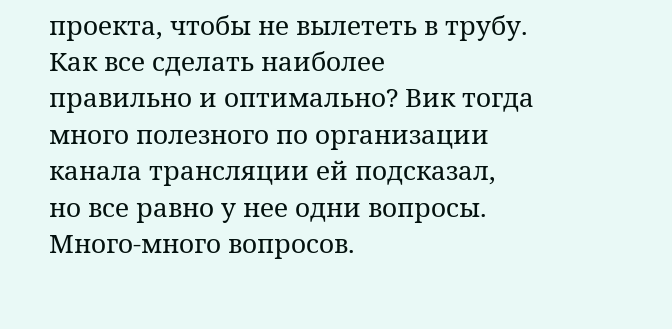проекта, чтобы не вылететь в трубу. Как все сделать наиболее правильно и оптимально? Вик тогда много полезного по организации канала трансляции ей подсказал, но все равно у нее одни вопросы. Много-много вопросов.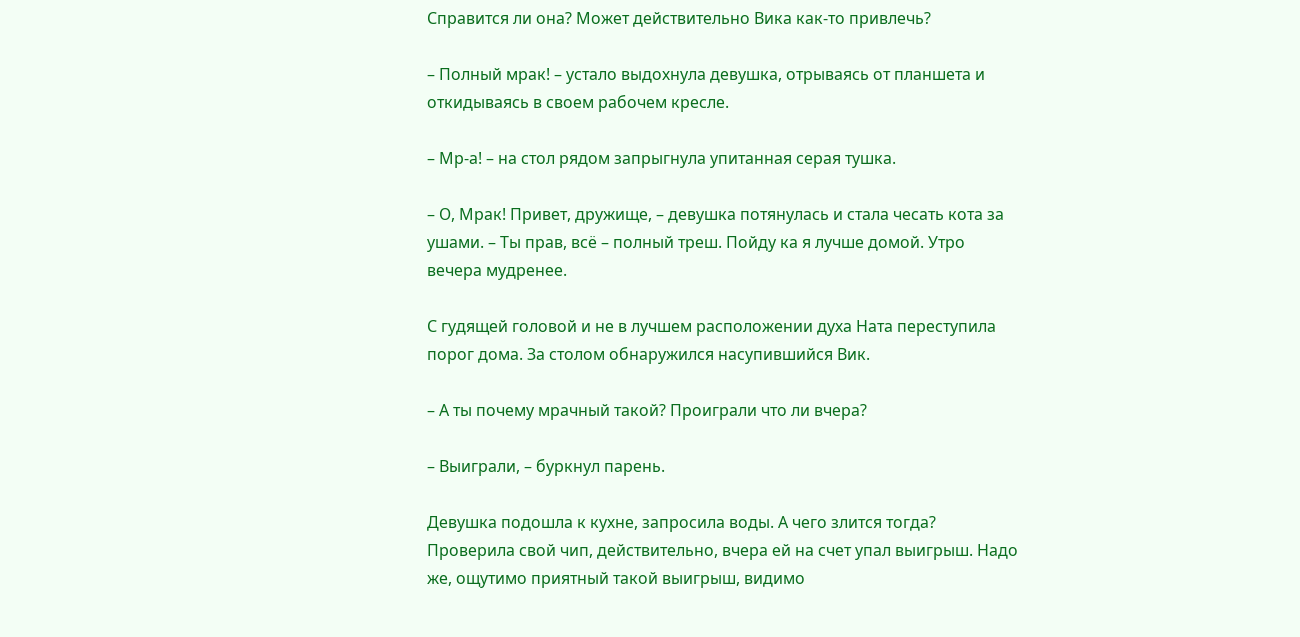Справится ли она? Может действительно Вика как-то привлечь?

– Полный мрак! – устало выдохнула девушка, отрываясь от планшета и откидываясь в своем рабочем кресле.

– Мр-а! – на стол рядом запрыгнула упитанная серая тушка.

– О, Мрак! Привет, дружище, – девушка потянулась и стала чесать кота за ушами. – Ты прав, всё – полный треш. Пойду ка я лучше домой. Утро вечера мудренее.

С гудящей головой и не в лучшем расположении духа Ната переступила порог дома. За столом обнаружился насупившийся Вик.

– А ты почему мрачный такой? Проиграли что ли вчера?

– Выиграли, – буркнул парень.

Девушка подошла к кухне, запросила воды. А чего злится тогда? Проверила свой чип, действительно, вчера ей на счет упал выигрыш. Надо же, ощутимо приятный такой выигрыш, видимо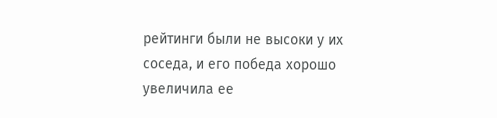рейтинги были не высоки у их соседа, и его победа хорошо увеличила ее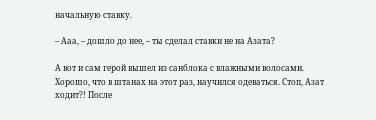начальную ставку.

– Ааа, – дошло до нее, – ты сделал ставки не на Азата?

А вот и сам герой вышел из санблока с влажными волосами. Хорошо, что в штанах на этот раз, научился одеваться. Стоп, Азат ходит?! После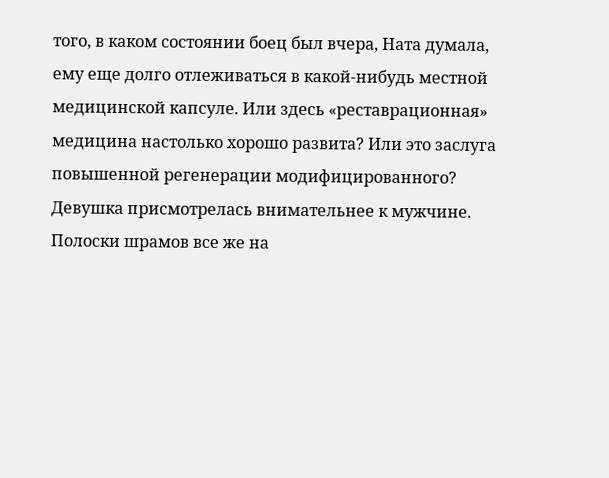того, в каком состоянии боец был вчера, Ната думала, ему еще долго отлеживаться в какой-нибудь местной медицинской капсуле. Или здесь «реставрационная» медицина настолько хорошо развита? Или это заслуга повышенной регенерации модифицированного? Девушка присмотрелась внимательнее к мужчине. Полоски шрамов все же на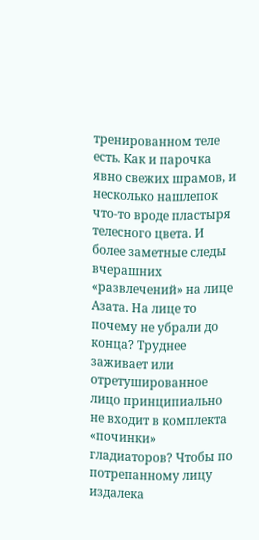тренированном теле есть. Как и парочка явно свежих шрамов, и несколько нашлепок что-то вроде пластыря телесного цвета. И более заметные следы вчерашних «развлечений» на лице Азата. На лице то почему не убрали до конца? Труднее заживает или отретушированное лицо принципиально не входит в комплекта «починки» гладиаторов? Чтобы по потрепанному лицу издалека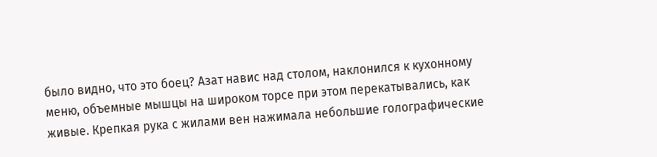было видно, что это боец? Азат навис над столом, наклонился к кухонному меню, объемные мышцы на широком торсе при этом перекатывались, как живые. Крепкая рука с жилами вен нажимала небольшие голографические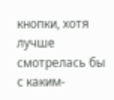кнопки, хотя лучше смотрелась бы с каким-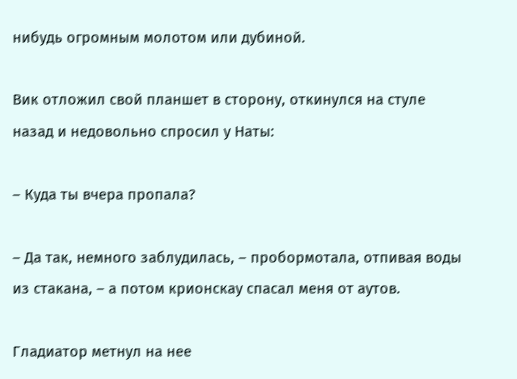нибудь огромным молотом или дубиной.

Вик отложил свой планшет в сторону, откинулся на стуле назад и недовольно спросил у Наты:

– Куда ты вчера пропала?

– Да так, немного заблудилась, – пробормотала, отпивая воды из стакана, – а потом крионскау спасал меня от аутов.

Гладиатор метнул на нее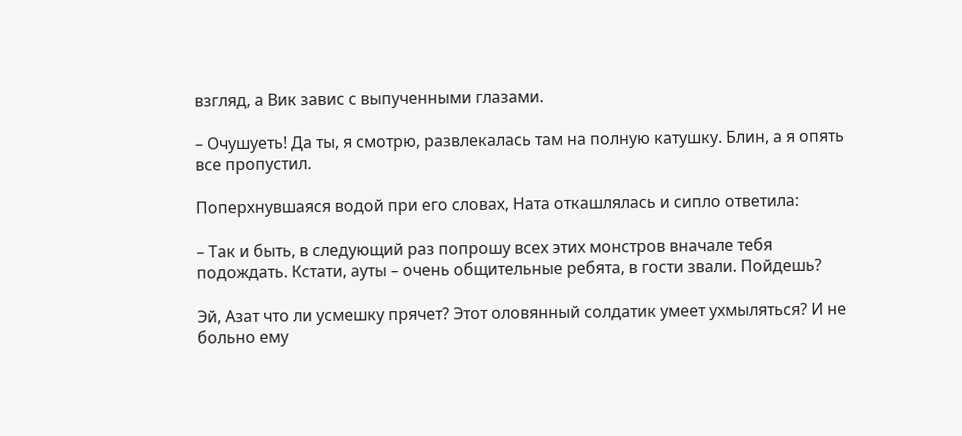взгляд, а Вик завис с выпученными глазами.

– Очушуеть! Да ты, я смотрю, развлекалась там на полную катушку. Блин, а я опять все пропустил.

Поперхнувшаяся водой при его словах, Ната откашлялась и сипло ответила:

– Так и быть, в следующий раз попрошу всех этих монстров вначале тебя подождать. Кстати, ауты – очень общительные ребята, в гости звали. Пойдешь?

Эй, Азат что ли усмешку прячет? Этот оловянный солдатик умеет ухмыляться? И не больно ему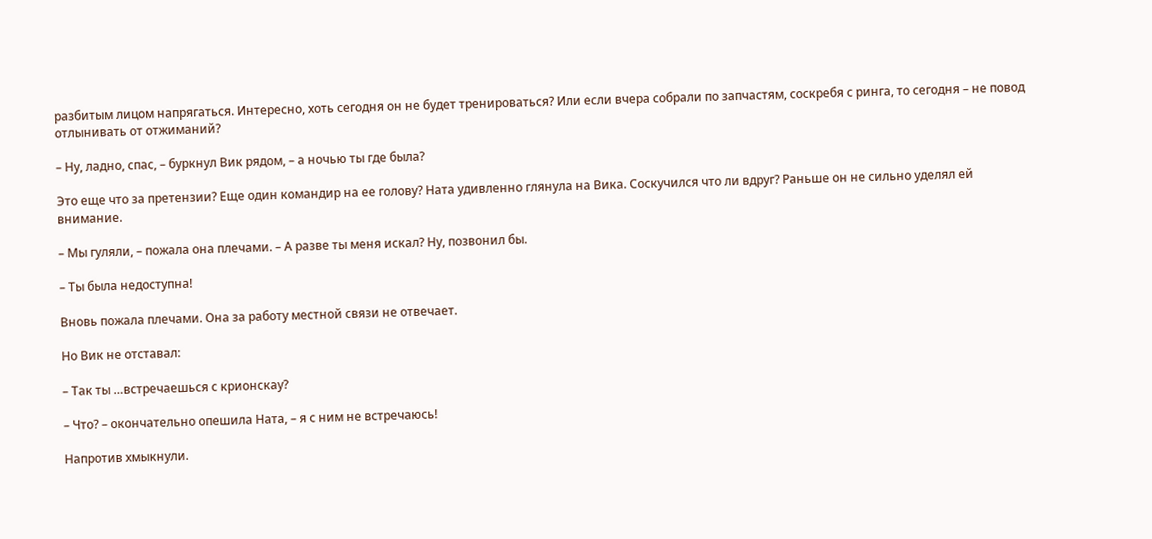разбитым лицом напрягаться. Интересно, хоть сегодня он не будет тренироваться? Или если вчера собрали по запчастям, соскребя с ринга, то сегодня – не повод отлынивать от отжиманий?

– Ну, ладно, спас, – буркнул Вик рядом, – а ночью ты где была?

Это еще что за претензии? Еще один командир на ее голову? Ната удивленно глянула на Вика. Соскучился что ли вдруг? Раньше он не сильно уделял ей внимание.

– Мы гуляли, – пожала она плечами. – А разве ты меня искал? Ну, позвонил бы.

– Ты была недоступна!

Вновь пожала плечами. Она за работу местной связи не отвечает.

Но Вик не отставал:

– Так ты …встречаешься с крионскау?

– Что? – окончательно опешила Ната, – я с ним не встречаюсь!

Напротив хмыкнули.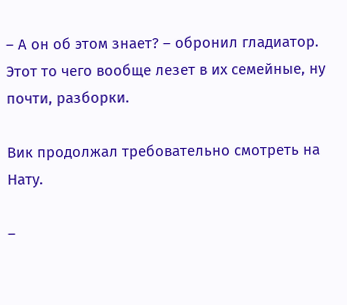– А он об этом знает? – обронил гладиатор. Этот то чего вообще лезет в их семейные, ну почти, разборки.

Вик продолжал требовательно смотреть на Нату.

–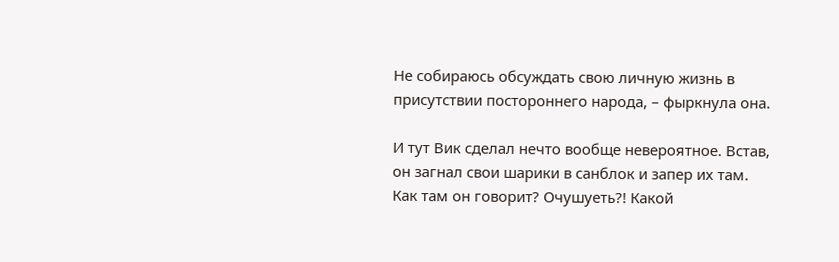Не собираюсь обсуждать свою личную жизнь в присутствии постороннего народа, – фыркнула она.

И тут Вик сделал нечто вообще невероятное. Встав, он загнал свои шарики в санблок и запер их там. Как там он говорит? Очушуеть?! Какой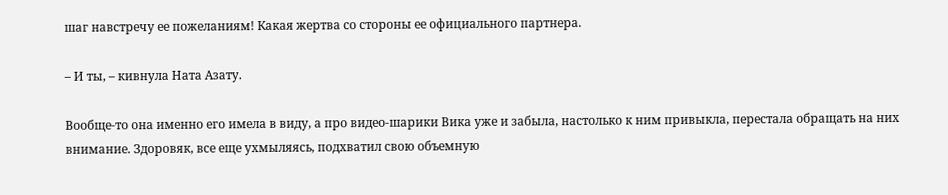шаг навстречу ее пожеланиям! Какая жертва со стороны ее официального партнера.

– И ты, – кивнула Ната Азату.

Вообще-то она именно его имела в виду, а про видео-шарики Вика уже и забыла, настолько к ним привыкла, перестала обращать на них внимание. Здоровяк, все еще ухмыляясь, подхватил свою объемную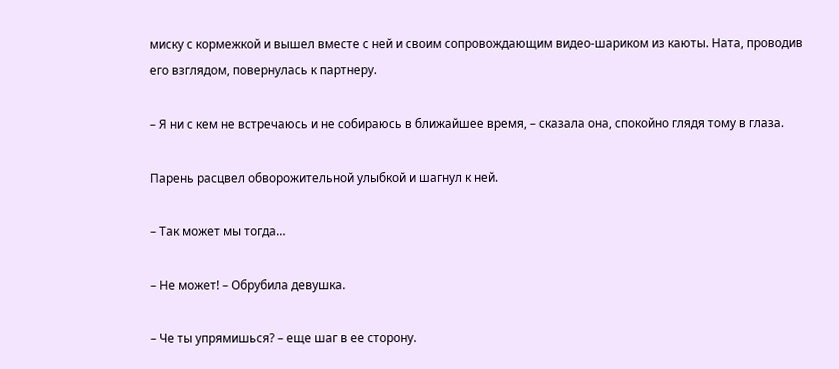миску с кормежкой и вышел вместе с ней и своим сопровождающим видео-шариком из каюты. Ната, проводив его взглядом, повернулась к партнеру.

– Я ни с кем не встречаюсь и не собираюсь в ближайшее время, – сказала она, спокойно глядя тому в глаза.

Парень расцвел обворожительной улыбкой и шагнул к ней.

– Так может мы тогда…

– Не может! – Обрубила девушка.

– Че ты упрямишься? – еще шаг в ее сторону.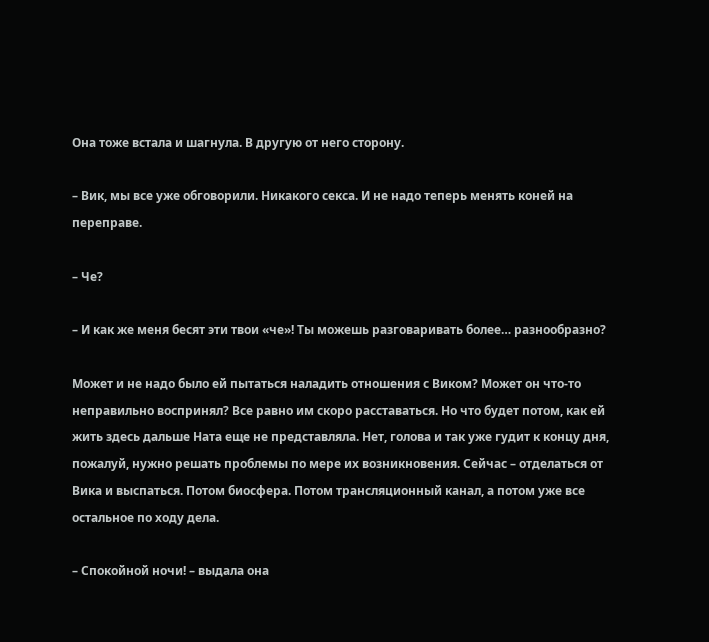Она тоже встала и шагнула. В другую от него сторону.

– Вик, мы все уже обговорили. Никакого секса. И не надо теперь менять коней на переправе.

– Че?

– И как же меня бесят эти твои «че»! Ты можешь разговаривать более… разнообразно?

Может и не надо было ей пытаться наладить отношения с Виком? Может он что-то неправильно воспринял? Все равно им скоро расставаться. Но что будет потом, как ей жить здесь дальше Ната еще не представляла. Нет, голова и так уже гудит к концу дня, пожалуй, нужно решать проблемы по мере их возникновения. Сейчас – отделаться от Вика и выспаться. Потом биосфера. Потом трансляционный канал, а потом уже все остальное по ходу дела.

– Спокойной ночи! – выдала она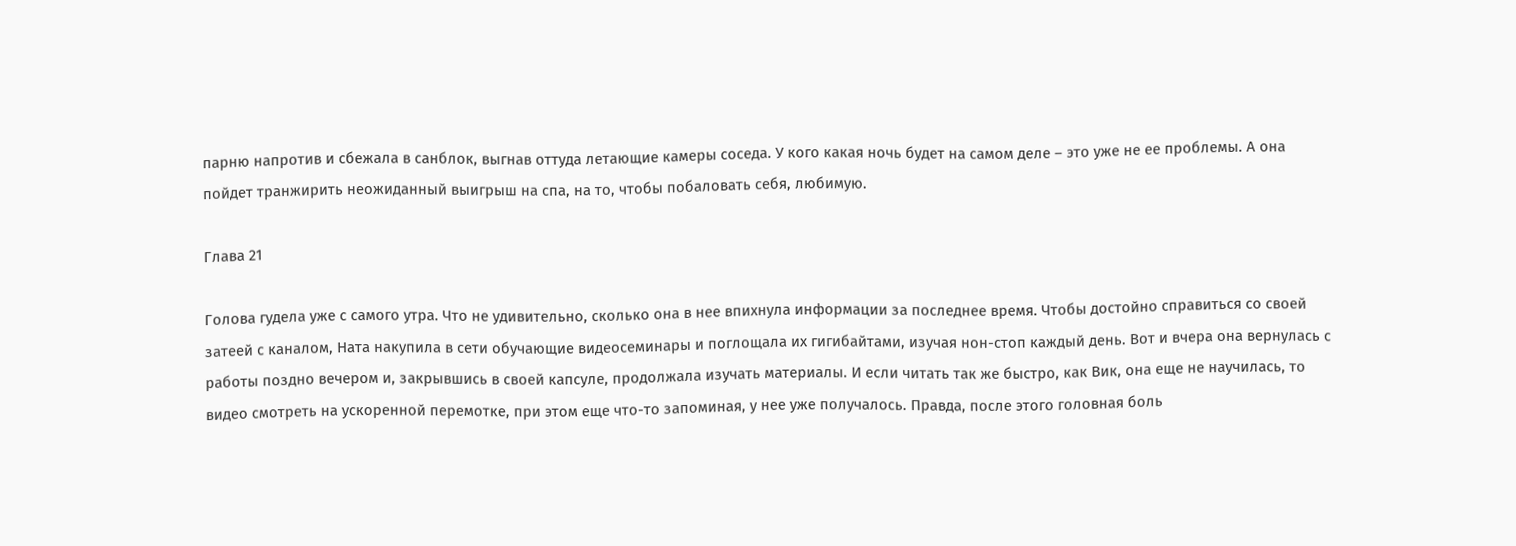парню напротив и сбежала в санблок, выгнав оттуда летающие камеры соседа. У кого какая ночь будет на самом деле – это уже не ее проблемы. А она пойдет транжирить неожиданный выигрыш на спа, на то, чтобы побаловать себя, любимую.

Глава 21

Голова гудела уже с самого утра. Что не удивительно, сколько она в нее впихнула информации за последнее время. Чтобы достойно справиться со своей затеей с каналом, Ната накупила в сети обучающие видеосеминары и поглощала их гигибайтами, изучая нон-стоп каждый день. Вот и вчера она вернулась с работы поздно вечером и, закрывшись в своей капсуле, продолжала изучать материалы. И если читать так же быстро, как Вик, она еще не научилась, то видео смотреть на ускоренной перемотке, при этом еще что-то запоминая, у нее уже получалось. Правда, после этого головная боль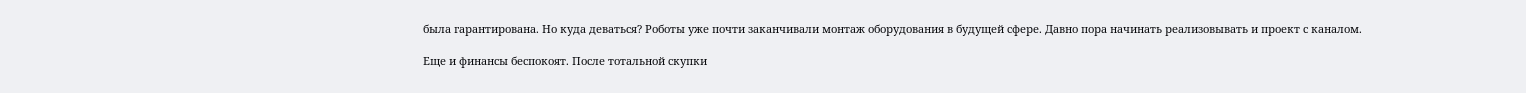была гарантирована. Но куда деваться? Роботы уже почти заканчивали монтаж оборудования в будущей сфере. Давно пора начинать реализовывать и проект с каналом.

Еще и финансы беспокоят. После тотальной скупки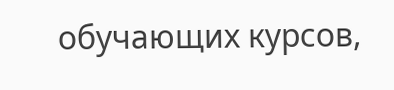обучающих курсов,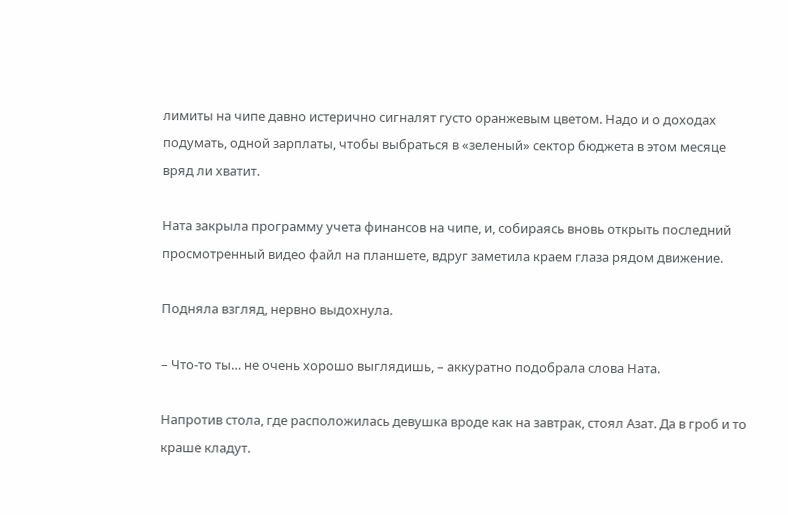лимиты на чипе давно истерично сигналят густо оранжевым цветом. Надо и о доходах подумать, одной зарплаты, чтобы выбраться в «зеленый» сектор бюджета в этом месяце вряд ли хватит.

Ната закрыла программу учета финансов на чипе, и, собираясь вновь открыть последний просмотренный видео файл на планшете, вдруг заметила краем глаза рядом движение.

Подняла взгляд, нервно выдохнула.

– Что-то ты… не очень хорошо выглядишь, – аккуратно подобрала слова Ната.

Напротив стола, где расположилась девушка вроде как на завтрак, стоял Азат. Да в гроб и то краше кладут.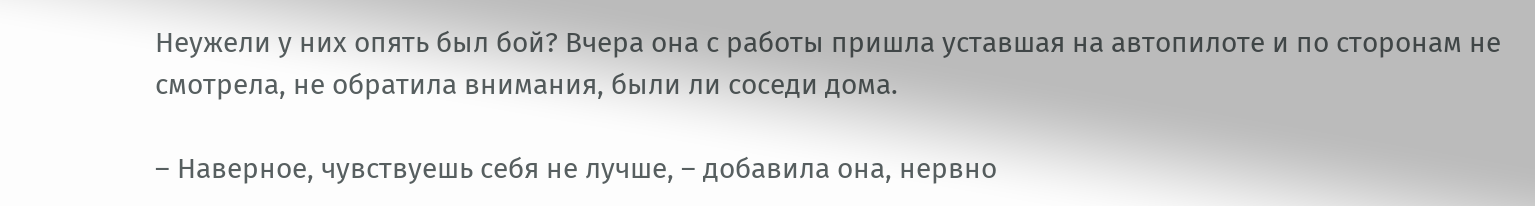Неужели у них опять был бой? Вчера она с работы пришла уставшая на автопилоте и по сторонам не смотрела, не обратила внимания, были ли соседи дома.

– Наверное, чувствуешь себя не лучше, – добавила она, нервно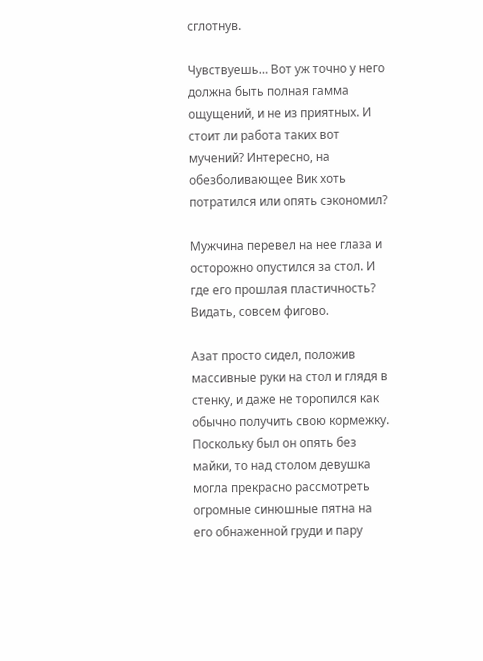сглотнув.

Чувствуешь… Вот уж точно у него должна быть полная гамма ощущений, и не из приятных. И стоит ли работа таких вот мучений? Интересно, на обезболивающее Вик хоть потратился или опять сэкономил?

Мужчина перевел на нее глаза и осторожно опустился за стол. И где его прошлая пластичность? Видать, совсем фигово.

Азат просто сидел, положив массивные руки на стол и глядя в стенку, и даже не торопился как обычно получить свою кормежку. Поскольку был он опять без майки, то над столом девушка могла прекрасно рассмотреть огромные синюшные пятна на его обнаженной груди и пару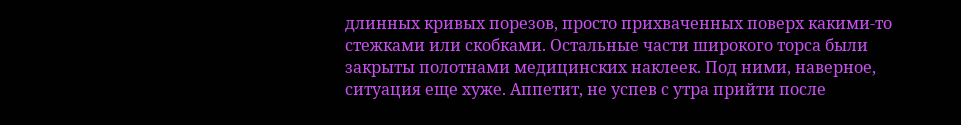длинных кривых порезов, просто прихваченных поверх какими-то стежками или скобками. Остальные части широкого торса были закрыты полотнами медицинских наклеек. Под ними, наверное, ситуация еще хуже. Аппетит, не успев с утра прийти после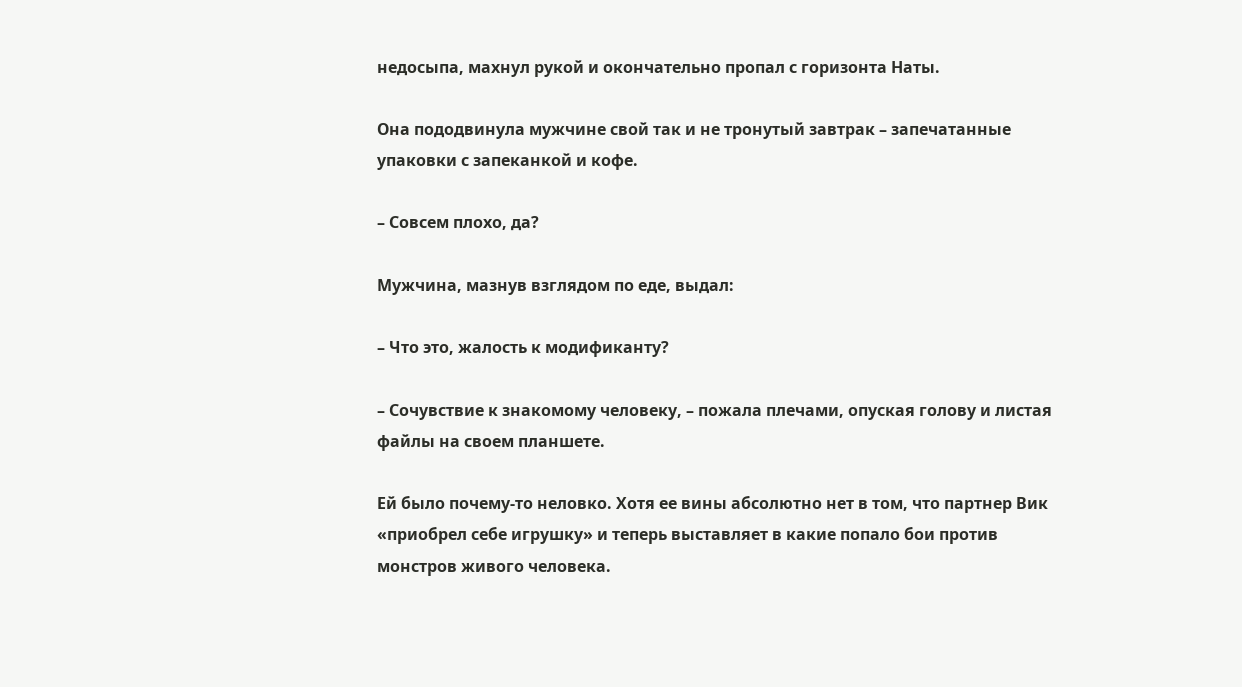недосыпа, махнул рукой и окончательно пропал с горизонта Наты.

Она пододвинула мужчине свой так и не тронутый завтрак – запечатанные упаковки с запеканкой и кофе.

– Совсем плохо, да?

Мужчина, мазнув взглядом по еде, выдал:

– Что это, жалость к модификанту?

– Сочувствие к знакомому человеку, – пожала плечами, опуская голову и листая файлы на своем планшете.

Ей было почему-то неловко. Хотя ее вины абсолютно нет в том, что партнер Вик «приобрел себе игрушку» и теперь выставляет в какие попало бои против монстров живого человека.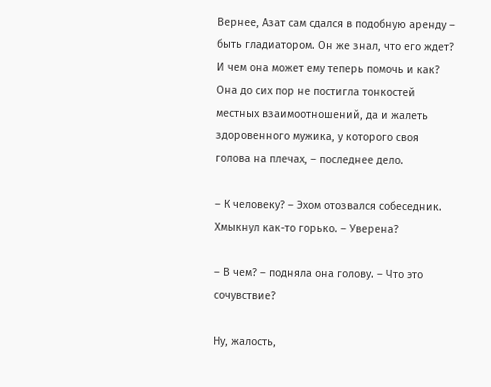Вернее, Азат сам сдался в подобную аренду – быть гладиатором. Он же знал, что его ждет? И чем она может ему теперь помочь и как? Она до сих пор не постигла тонкостей местных взаимоотношений, да и жалеть здоровенного мужика, у которого своя голова на плечах, – последнее дело.

– К человеку? – Эхом отозвался собеседник. Хмыкнул как-то горько. – Уверена?

– В чем? – подняла она голову. – Что это сочувствие?

Ну, жалость,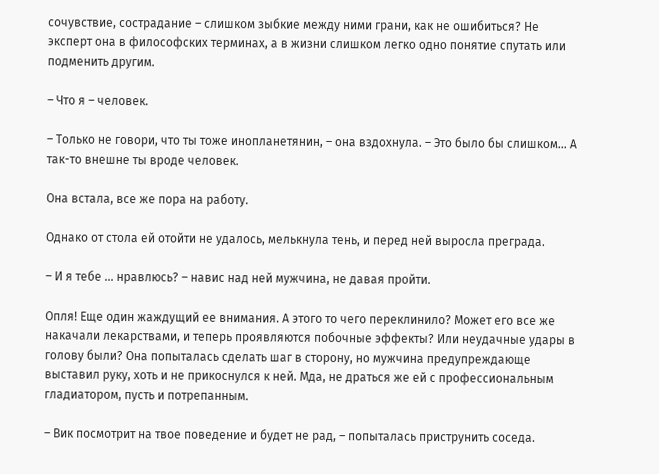сочувствие, сострадание – слишком зыбкие между ними грани, как не ошибиться? Не эксперт она в философских терминах, а в жизни слишком легко одно понятие спутать или подменить другим.

– Что я – человек.

– Только не говори, что ты тоже инопланетянин, – она вздохнула. – Это было бы слишком… А так-то внешне ты вроде человек.

Она встала, все же пора на работу.

Однако от стола ей отойти не удалось, мелькнула тень, и перед ней выросла преграда.

– И я тебе … нравлюсь? – навис над ней мужчина, не давая пройти.

Опля! Еще один жаждущий ее внимания. А этого то чего переклинило? Может его все же накачали лекарствами, и теперь проявляются побочные эффекты? Или неудачные удары в голову были? Она попыталась сделать шаг в сторону, но мужчина предупреждающе выставил руку, хоть и не прикоснулся к ней. Мда, не драться же ей с профессиональным гладиатором, пусть и потрепанным.

– Вик посмотрит на твое поведение и будет не рад, – попыталась приструнить соседа.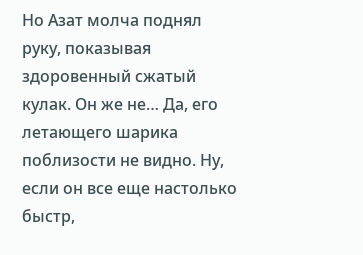Но Азат молча поднял руку, показывая здоровенный сжатый кулак. Он же не… Да, его летающего шарика поблизости не видно. Ну, если он все еще настолько быстр,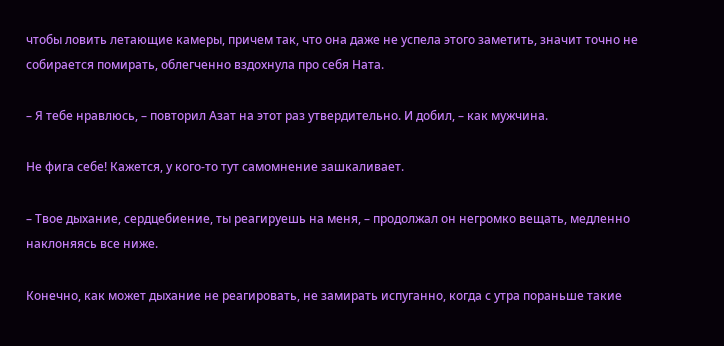чтобы ловить летающие камеры, причем так, что она даже не успела этого заметить, значит точно не собирается помирать, облегченно вздохнула про себя Ната.

– Я тебе нравлюсь, – повторил Азат на этот раз утвердительно. И добил, – как мужчина.

Не фига себе! Кажется, у кого-то тут самомнение зашкаливает.

– Твое дыхание, сердцебиение, ты реагируешь на меня, – продолжал он негромко вещать, медленно наклоняясь все ниже.

Конечно, как может дыхание не реагировать, не замирать испуганно, когда с утра пораньше такие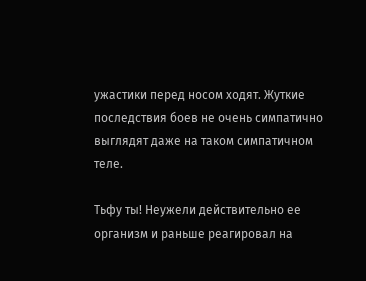ужастики перед носом ходят. Жуткие последствия боев не очень симпатично выглядят даже на таком симпатичном теле.

Тьфу ты! Неужели действительно ее организм и раньше реагировал на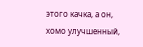этого качка, а он, хомо улучшенный,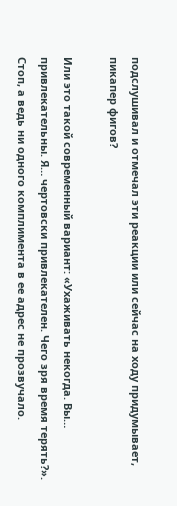подслушивал и отмечал эти реакции или сейчас на ходу придумывает, пикапер фигов?

Или это такой современный вариант: «Ухаживать некогда. Вы… привлекательны. Я… чертовски привлекателен. Чего зря время терять?». Стоп, а ведь ни одного комплимента в ее адрес не прозвучало.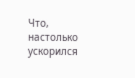Что, настолько ускорился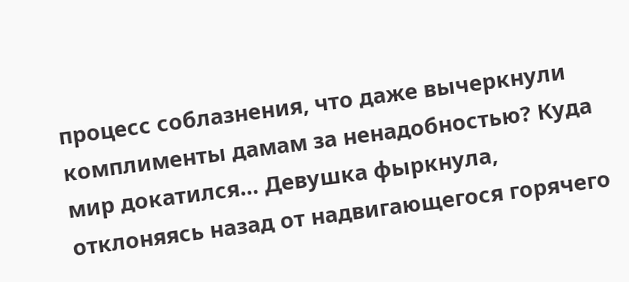процесс соблазнения, что даже вычеркнули комплименты дамам за ненадобностью? Куда мир докатился… Девушка фыркнула, отклоняясь назад от надвигающегося горячего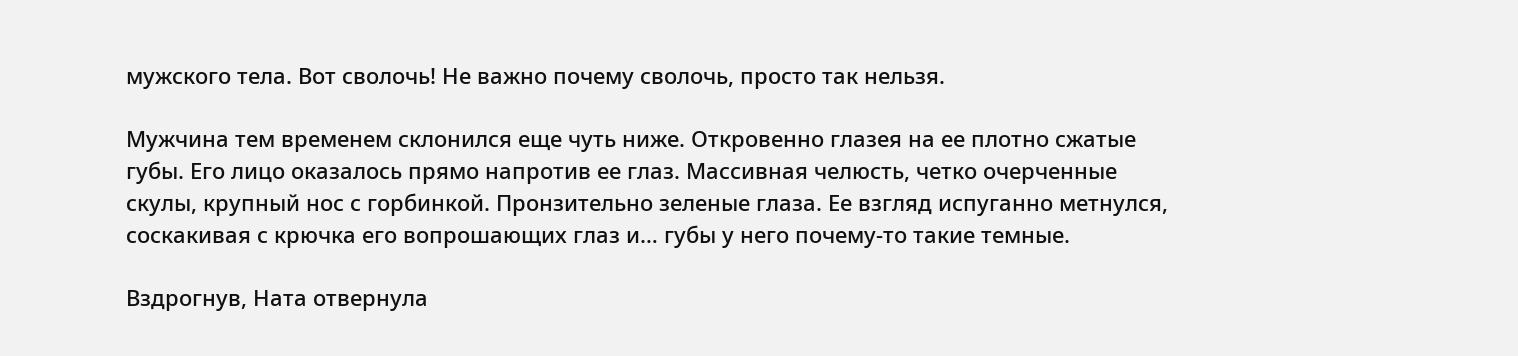мужского тела. Вот сволочь! Не важно почему сволочь, просто так нельзя.

Мужчина тем временем склонился еще чуть ниже. Откровенно глазея на ее плотно сжатые губы. Его лицо оказалось прямо напротив ее глаз. Массивная челюсть, четко очерченные скулы, крупный нос с горбинкой. Пронзительно зеленые глаза. Ее взгляд испуганно метнулся, соскакивая с крючка его вопрошающих глаз и… губы у него почему-то такие темные.

Вздрогнув, Ната отвернула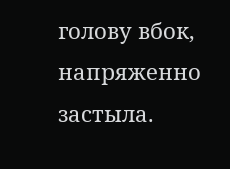голову вбок, напряженно застыла.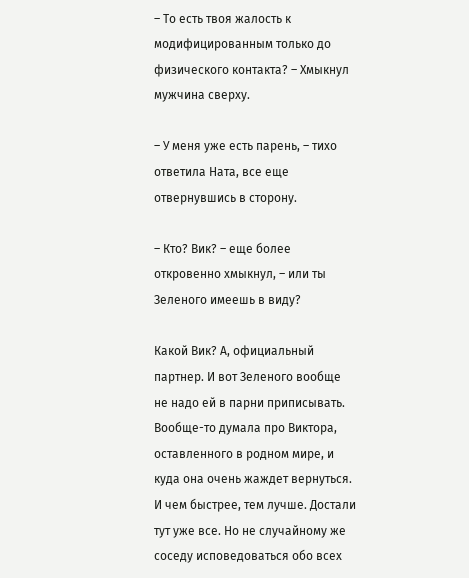– То есть твоя жалость к модифицированным только до физического контакта? – Хмыкнул мужчина сверху.

– У меня уже есть парень, – тихо ответила Ната, все еще отвернувшись в сторону.

– Кто? Вик? – еще более откровенно хмыкнул, – или ты Зеленого имеешь в виду?

Какой Вик? А, официальный партнер. И вот Зеленого вообще не надо ей в парни приписывать. Вообще-то думала про Виктора, оставленного в родном мире, и куда она очень жаждет вернуться. И чем быстрее, тем лучше. Достали тут уже все. Но не случайному же соседу исповедоваться обо всех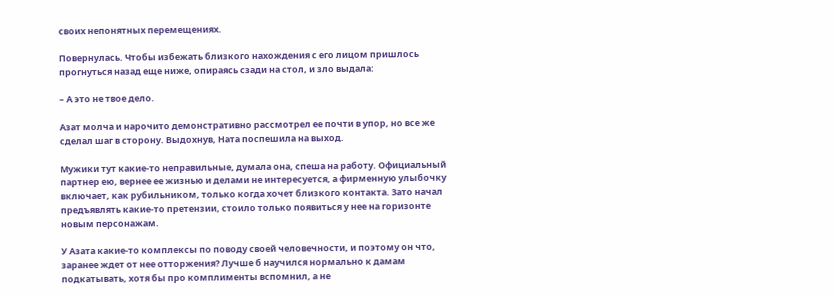своих непонятных перемещениях.

Повернулась. Чтобы избежать близкого нахождения с его лицом пришлось прогнуться назад еще ниже, опираясь сзади на стол, и зло выдала:

– А это не твое дело.

Азат молча и нарочито демонстративно рассмотрел ее почти в упор, но все же сделал шаг в сторону. Выдохнув, Ната поспешила на выход.

Мужики тут какие-то неправильные, думала она, спеша на работу. Официальный партнер ею, вернее ее жизнью и делами не интересуется, а фирменную улыбочку включает, как рубильником, только когда хочет близкого контакта. Зато начал предъявлять какие-то претензии, стоило только появиться у нее на горизонте новым персонажам.

У Азата какие-то комплексы по поводу своей человечности, и поэтому он что, заранее ждет от нее отторжения? Лучше б научился нормально к дамам подкатывать, хотя бы про комплименты вспомнил, а не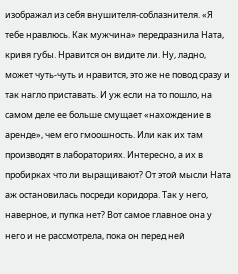изображал из себя внушителя-соблазнителя. «Я тебе нравлюсь. Как мужчина» передразнила Ната, кривя губы. Нравится он видите ли. Ну, ладно, может чуть-чуть и нравится, это же не повод сразу и так нагло приставать. И уж если на то пошло, на самом деле ее больше смущает «нахождение в аренде», чем его гмоошность. Или как их там производят в лабораториях. Интересно, а их в пробирках что ли выращивают? От этой мысли Ната аж остановилась посреди коридора. Так у него, наверное, и пупка нет? Вот самое главное она у него и не рассмотрела, пока он перед ней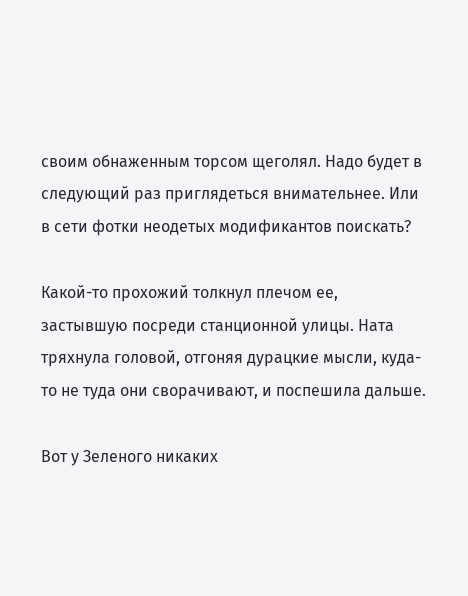своим обнаженным торсом щеголял. Надо будет в следующий раз приглядеться внимательнее. Или в сети фотки неодетых модификантов поискать?

Какой-то прохожий толкнул плечом ее, застывшую посреди станционной улицы. Ната тряхнула головой, отгоняя дурацкие мысли, куда-то не туда они сворачивают, и поспешила дальше.

Вот у Зеленого никаких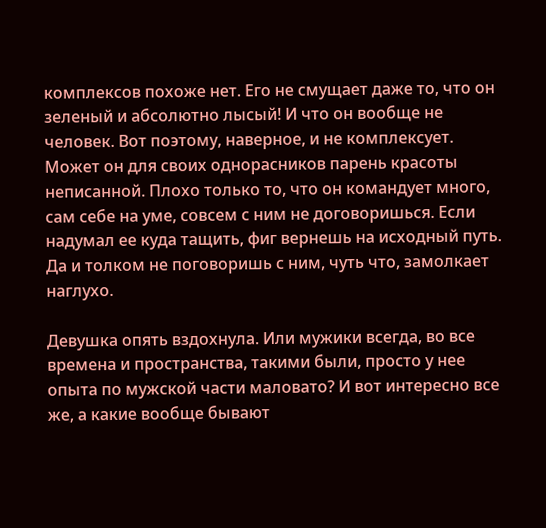комплексов похоже нет. Его не смущает даже то, что он зеленый и абсолютно лысый! И что он вообще не человек. Вот поэтому, наверное, и не комплексует. Может он для своих однорасников парень красоты неписанной. Плохо только то, что он командует много, сам себе на уме, совсем с ним не договоришься. Если надумал ее куда тащить, фиг вернешь на исходный путь. Да и толком не поговоришь с ним, чуть что, замолкает наглухо.

Девушка опять вздохнула. Или мужики всегда, во все времена и пространства, такими были, просто у нее опыта по мужской части маловато? И вот интересно все же, а какие вообще бывают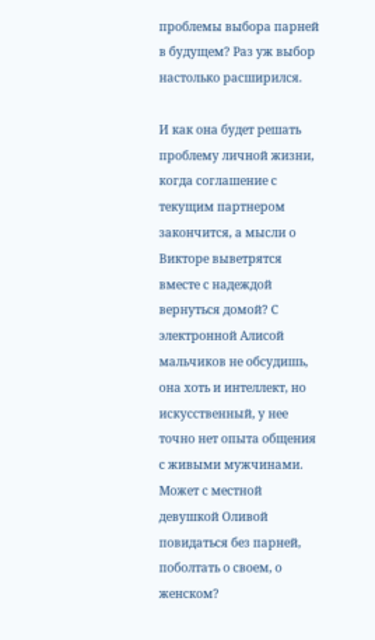проблемы выбора парней в будущем? Раз уж выбор настолько расширился.

И как она будет решать проблему личной жизни, когда соглашение с текущим партнером закончится, а мысли о Викторе выветрятся вместе с надеждой вернуться домой? С электронной Алисой мальчиков не обсудишь, она хоть и интеллект, но искусственный, у нее точно нет опыта общения с живыми мужчинами. Может с местной девушкой Оливой повидаться без парней, поболтать о своем, о женском?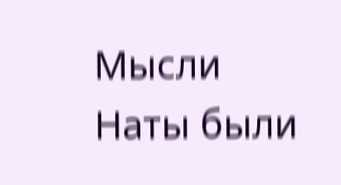Мысли Наты были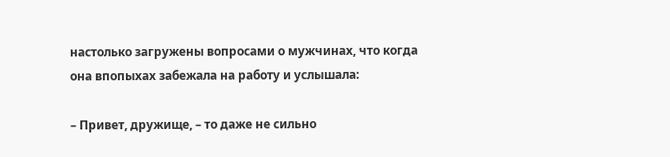настолько загружены вопросами о мужчинах, что когда она впопыхах забежала на работу и услышала:

– Привет, дружище, – то даже не сильно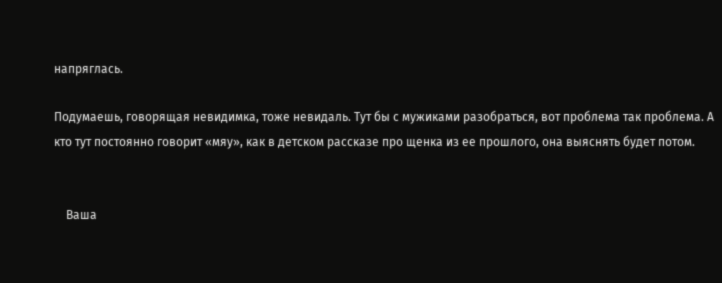напряглась.

Подумаешь, говорящая невидимка, тоже невидаль. Тут бы с мужиками разобраться, вот проблема так проблема. А кто тут постоянно говорит «мяу», как в детском рассказе про щенка из ее прошлого, она выяснять будет потом.


    Ваша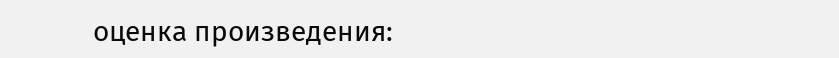оценка произведения: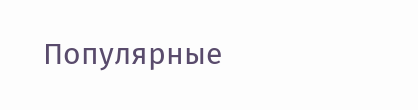Популярные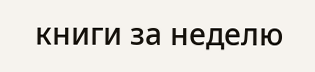книги за неделю